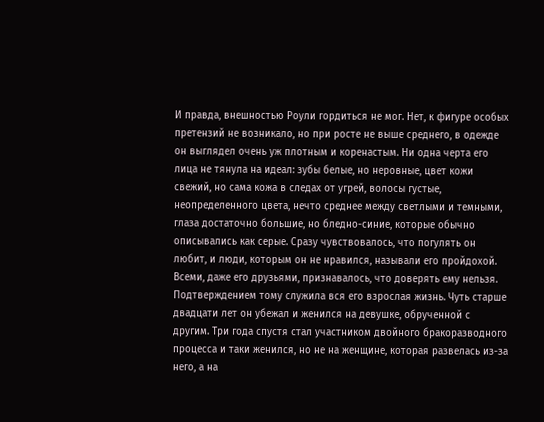И правда, внешностью Роули гордиться не мог. Нет, к фигуре особых претензий не возникало, но при росте не выше среднего, в одежде он выглядел очень уж плотным и коренастым. Ни одна черта его лица не тянула на идеал: зубы белые, но неровные, цвет кожи свежий, но сама кожа в следах от угрей, волосы густые, неопределенного цвета, нечто среднее между светлыми и темными, глаза достаточно большие, но бледно-синие, которые обычно описывались как серые. Сразу чувствовалось, что погулять он любит, и люди, которым он не нравился, называли его пройдохой. Всеми, даже его друзьями, признавалось, что доверять ему нельзя. Подтверждением тому служила вся его взрослая жизнь. Чуть старше двадцати лет он убежал и женился на девушке, обрученной с другим. Три года спустя стал участником двойного бракоразводного процесса и таки женился, но не на женщине, которая развелась из-за него, а на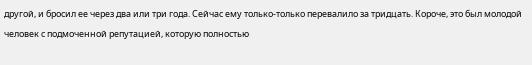другой, и бросил ее через два или три года. Сейчас ему только-только перевалило за тридцать. Короче, это был молодой человек с подмоченной репутацией, которую полностью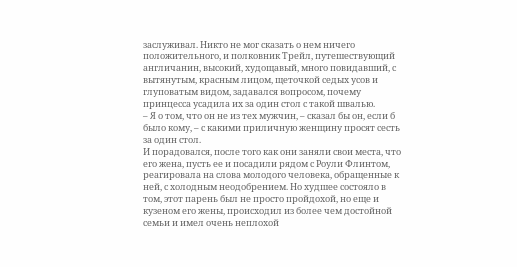заслуживал. Никто не мог сказать о нем ничего положительного, и полковник Трейл, путешествующий англичанин, высокий, худощавый, много повидавший, с вытянутым, красным лицом, щеточкой седых усов и глуповатым видом, задавался вопросом, почему принцесса усадила их за один стол с такой швалью.
– Я о том, что он не из тех мужчин, – сказал бы он, если б было кому, – с какими приличную женщину просят сесть за один стол.
И порадовался, после того как они заняли свои места, что его жена, пусть ее и посадили рядом с Роули Флинтом, реагировала на слова молодого человека, обращенные к ней, с холодным неодобрением. Но худшее состояло в том, этот парень был не просто пройдохой, но еще и кузеном его жены, происходил из более чем достойной семьи и имел очень неплохой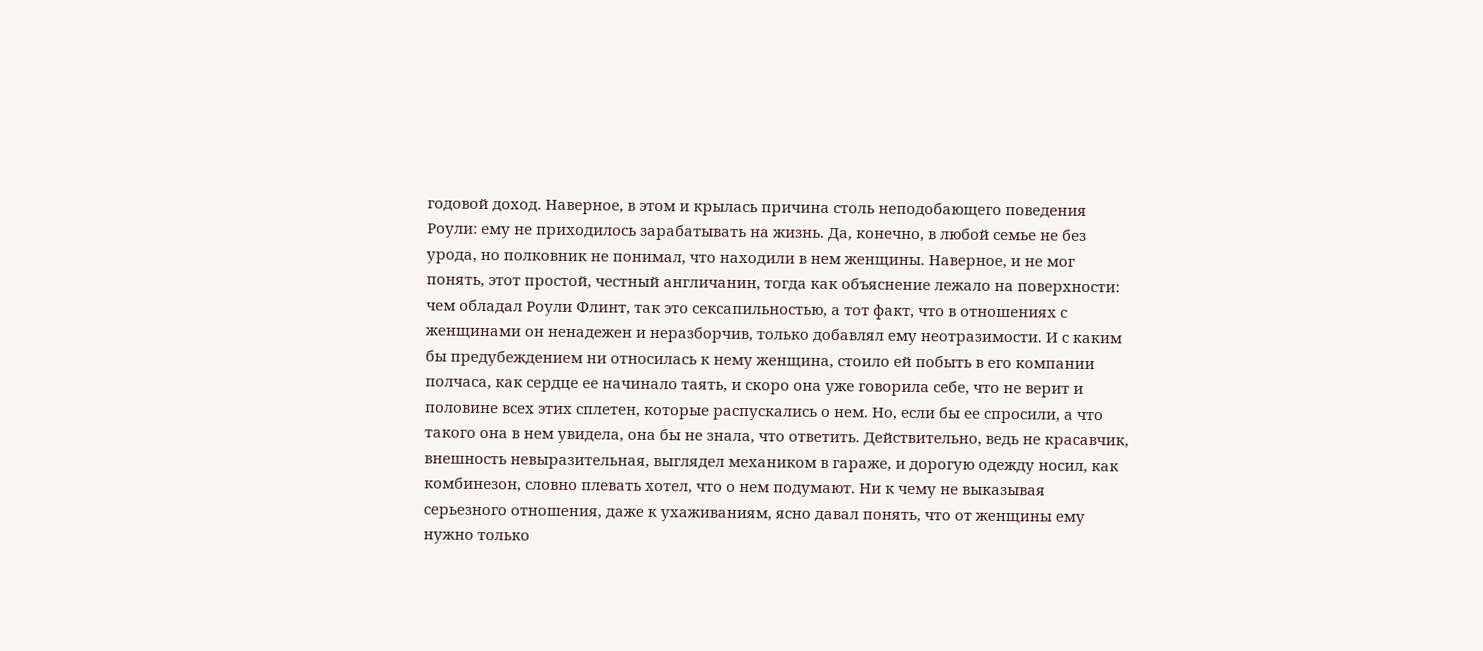годовой доход. Наверное, в этом и крылась причина столь неподобающего поведения Роули: ему не приходилось зарабатывать на жизнь. Да, конечно, в любой семье не без урода, но полковник не понимал, что находили в нем женщины. Наверное, и не мог понять, этот простой, честный англичанин, тогда как объяснение лежало на поверхности: чем обладал Роули Флинт, так это сексапильностью, а тот факт, что в отношениях с женщинами он ненадежен и неразборчив, только добавлял ему неотразимости. И с каким бы предубеждением ни относилась к нему женщина, стоило ей побыть в его компании полчаса, как сердце ее начинало таять, и скоро она уже говорила себе, что не верит и половине всех этих сплетен, которые распускались о нем. Но, если бы ее спросили, а что такого она в нем увидела, она бы не знала, что ответить. Действительно, ведь не красавчик, внешность невыразительная, выглядел механиком в гараже, и дорогую одежду носил, как комбинезон, словно плевать хотел, что о нем подумают. Ни к чему не выказывая серьезного отношения, даже к ухаживаниям, ясно давал понять, что от женщины ему нужно только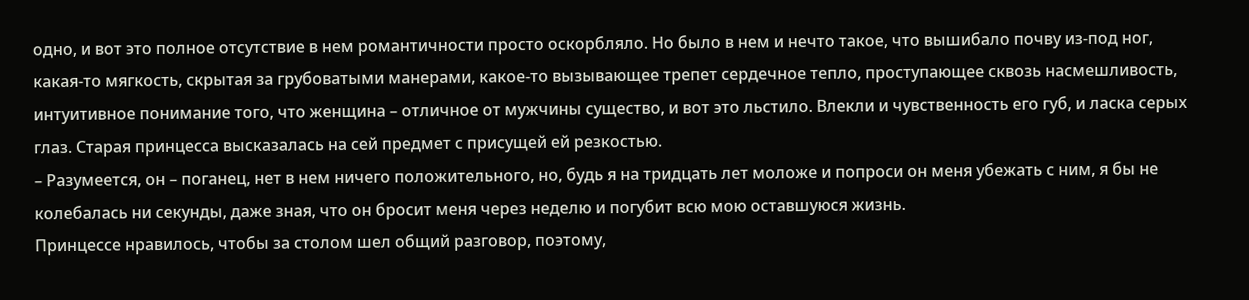одно, и вот это полное отсутствие в нем романтичности просто оскорбляло. Но было в нем и нечто такое, что вышибало почву из-под ног, какая-то мягкость, скрытая за грубоватыми манерами, какое-то вызывающее трепет сердечное тепло, проступающее сквозь насмешливость, интуитивное понимание того, что женщина – отличное от мужчины существо, и вот это льстило. Влекли и чувственность его губ, и ласка серых глаз. Старая принцесса высказалась на сей предмет с присущей ей резкостью.
– Разумеется, он – поганец, нет в нем ничего положительного, но, будь я на тридцать лет моложе и попроси он меня убежать с ним, я бы не колебалась ни секунды, даже зная, что он бросит меня через неделю и погубит всю мою оставшуюся жизнь.
Принцессе нравилось, чтобы за столом шел общий разговор, поэтому,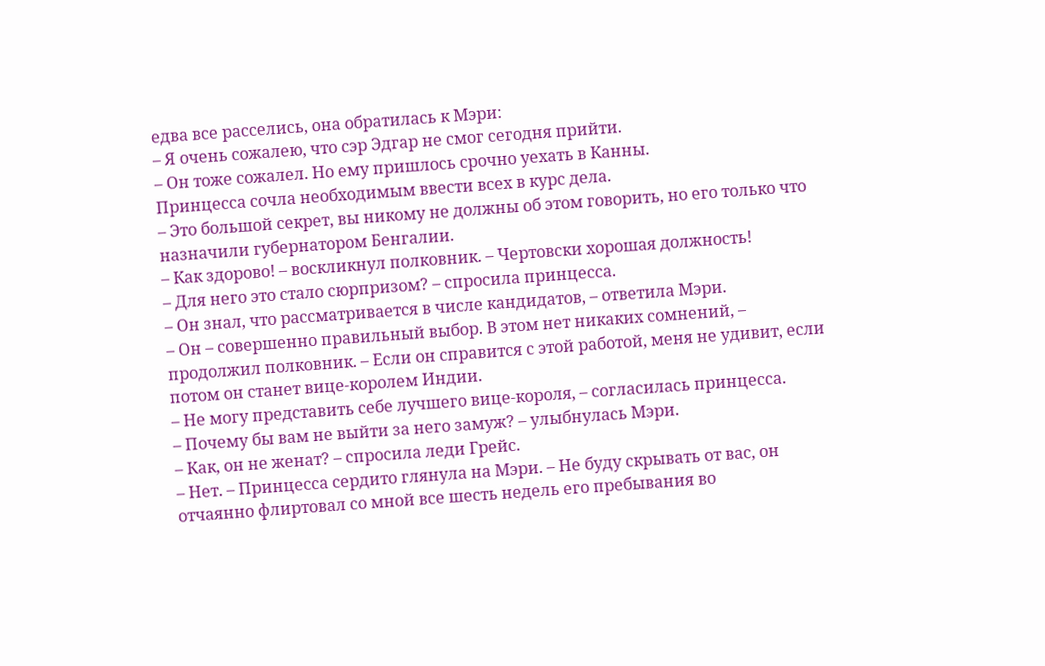едва все расселись, она обратилась к Мэри:
– Я очень сожалею, что сэр Эдгар не смог сегодня прийти.
– Он тоже сожалел. Но ему пришлось срочно уехать в Канны.
Принцесса сочла необходимым ввести всех в курс дела.
– Это большой секрет, вы никому не должны об этом говорить, но его только что назначили губернатором Бенгалии.
– Как здорово! – воскликнул полковник. – Чертовски хорошая должность!
– Для него это стало сюрпризом? – спросила принцесса.
– Он знал, что рассматривается в числе кандидатов, – ответила Мэри.
– Он – совершенно правильный выбор. В этом нет никаких сомнений, – продолжил полковник. – Если он справится с этой работой, меня не удивит, если потом он станет вице-королем Индии.
– Не могу представить себе лучшего вице-короля, – согласилась принцесса.
– Почему бы вам не выйти за него замуж? – улыбнулась Мэри.
– Как, он не женат? – спросила леди Грейс.
– Нет. – Принцесса сердито глянула на Мэри. – Не буду скрывать от вас, он отчаянно флиртовал со мной все шесть недель его пребывания во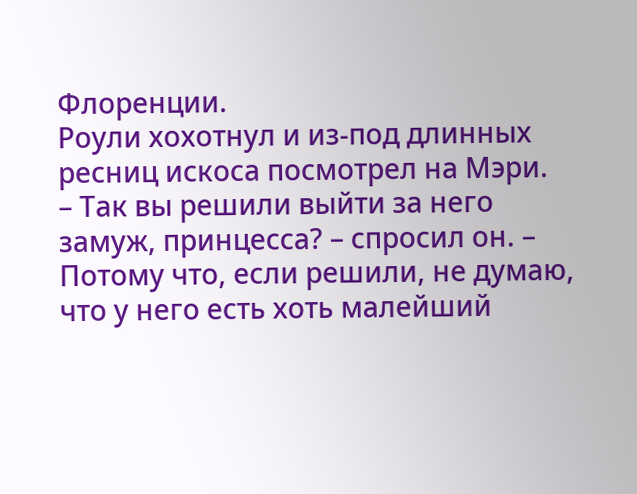Флоренции.
Роули хохотнул и из-под длинных ресниц искоса посмотрел на Мэри.
– Так вы решили выйти за него замуж, принцесса? – спросил он. – Потому что, если решили, не думаю, что у него есть хоть малейший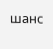шанс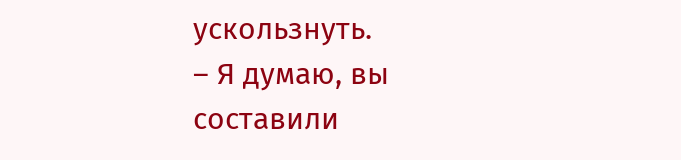ускользнуть.
– Я думаю, вы составили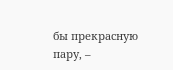бы прекрасную пару, –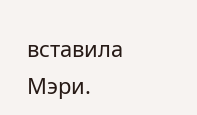вставила Мэри.